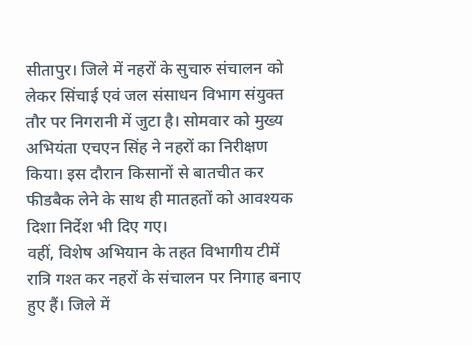सीतापुर। जिले में नहरों के सुचारु संचालन को लेकर सिंचाई एवं जल संसाधन विभाग संयुक्त तौर पर निगरानी में जुटा है। सोमवार को मुख्य अभियंता एचएन सिंह ने नहरों का निरीक्षण किया। इस दौरान किसानों से बातचीत कर फीडबैक लेने के साथ ही मातहतों को आवश्यक दिशा निर्देश भी दिए गए।
वहीं, विशेष अभियान के तहत विभागीय टीमें रात्रि गश्त कर नहरों के संचालन पर निगाह बनाए हुए हैं। जिले में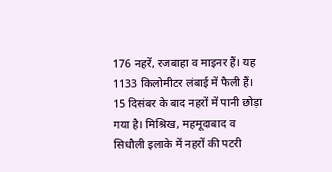176 नहरें, रजबाहा व माइनर हैं। यह 1133 किलोमीटर लंबाई में फैली हैं। 15 दिसंबर के बाद नहरों में पानी छोड़ा गया है। मिश्रिख, महमूदाबाद व सिधौली इलाके में नहरों की पटरी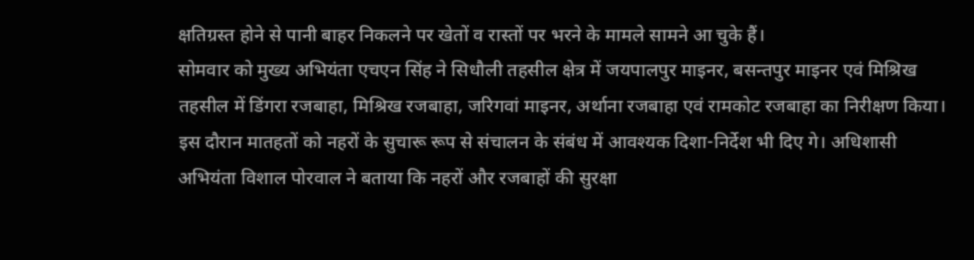क्षतिग्रस्त होने से पानी बाहर निकलने पर खेतों व रास्तों पर भरने के मामले सामने आ चुके हैं।
सोमवार को मुख्य अभियंता एचएन सिंह ने सिधौली तहसील क्षेत्र में जयपालपुर माइनर, बसन्तपुर माइनर एवं मिश्रिख तहसील में डिंगरा रजबाहा, मिश्रिख रजबाहा, जरिगवां माइनर, अर्थाना रजबाहा एवं रामकोट रजबाहा का निरीक्षण किया। इस दौरान मातहतों को नहरों के सुचारू रूप से संचालन के संबंध में आवश्यक दिशा-निर्देश भी दिए गे। अधिशासी अभियंता विशाल पोरवाल ने बताया कि नहरों और रजबाहों की सुरक्षा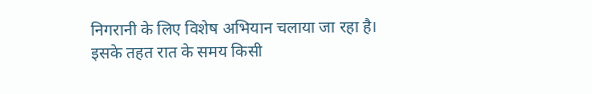निगरानी के लिए विशेष अभियान चलाया जा रहा है।
इसके तहत रात के समय किसी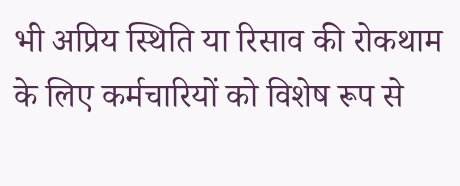भी अप्रिय स्थिति या रिसाव की रोकथाम के लिए कर्मचारियों को विशेष रूप से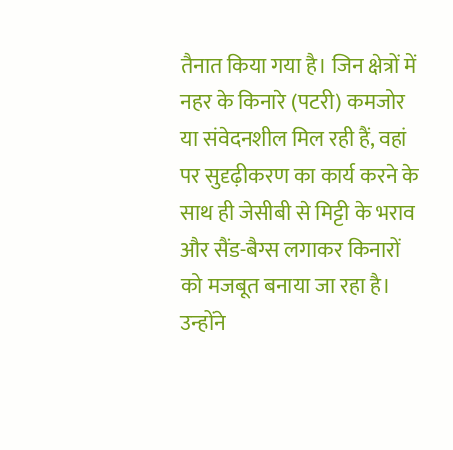तैनात किया गया है। जिन क्षेत्रों में नहर के किनारे (पटरी) कमजोर या संवेदनशील मिल रही हैं, वहां पर सुदृढ़ीकरण का कार्य करने के साथ ही जेसीबी से मिट्टी के भराव और सैंड-बैग्स लगाकर किनारों को मजबूत बनाया जा रहा है। उन्होंने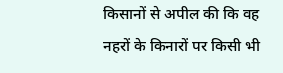किसानों से अपील की कि वह नहरों के किनारों पर किसी भी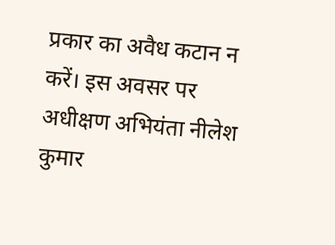प्रकार का अवैध कटान न करें। इस अवसर पर अधीक्षण अभियंता नीलेश कुमार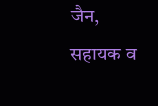जैन, सहायक व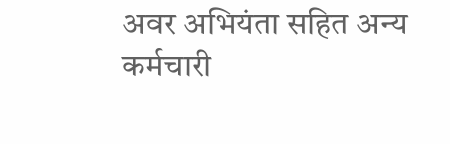अवर अभियंता सहित अन्य कर्मचारी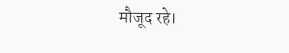मौजूद रहे।